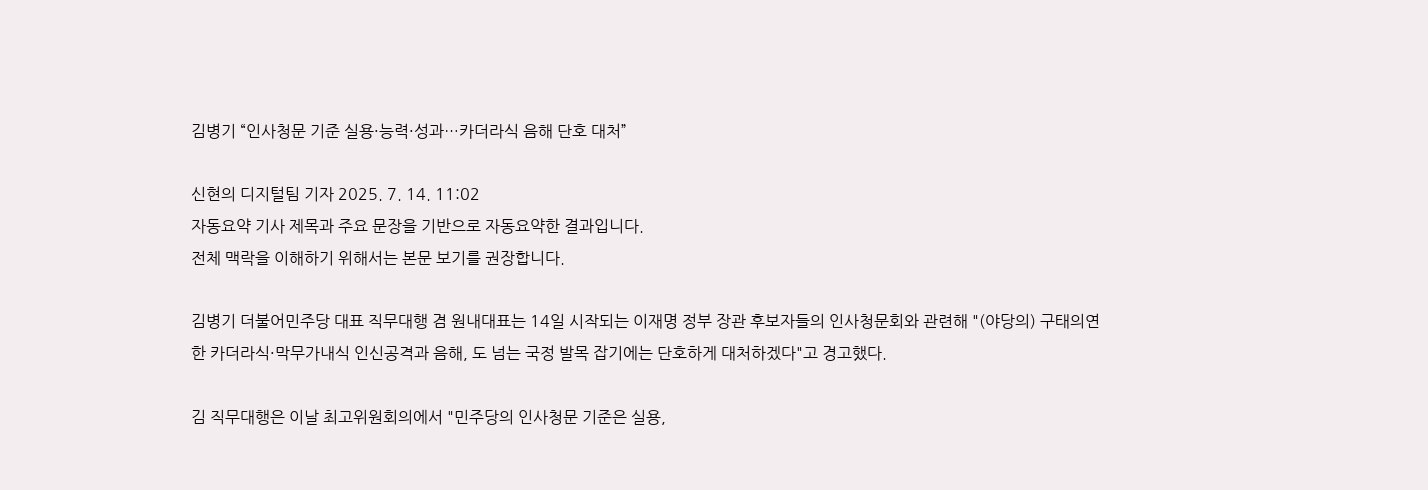김병기 “인사청문 기준 실용·능력·성과…카더라식 음해 단호 대처”

신현의 디지털팀 기자 2025. 7. 14. 11:02
자동요약 기사 제목과 주요 문장을 기반으로 자동요약한 결과입니다.
전체 맥락을 이해하기 위해서는 본문 보기를 권장합니다.

김병기 더불어민주당 대표 직무대행 겸 원내대표는 14일 시작되는 이재명 정부 장관 후보자들의 인사청문회와 관련해 "(야당의) 구태의연한 카더라식·막무가내식 인신공격과 음해, 도 넘는 국정 발목 잡기에는 단호하게 대처하겠다"고 경고했다.

김 직무대행은 이날 최고위원회의에서 "민주당의 인사청문 기준은 실용,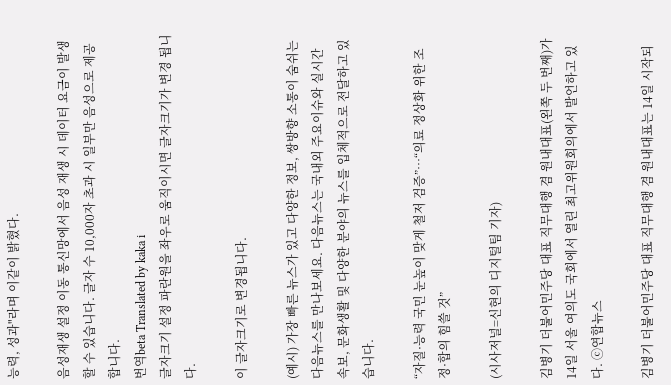능력, 성과"라며 이같이 밝혔다.

음성재생 설정 이동 통신망에서 음성 재생 시 데이터 요금이 발생할 수 있습니다. 글자 수 10,000자 초과 시 일부만 음성으로 제공합니다.
번역beta Translated by kaka i
글자크기 설정 파란원을 좌우로 움직이시면 글자크기가 변경 됩니다.

이 글자크기로 변경됩니다.

(예시) 가장 빠른 뉴스가 있고 다양한 정보, 쌍방향 소통이 숨쉬는 다음뉴스를 만나보세요. 다음뉴스는 국내외 주요이슈와 실시간 속보, 문화생활 및 다양한 분야의 뉴스를 입체적으로 전달하고 있습니다.

“자질·능력 국민 눈높이 맞게 철저 검증”…“의료 정상화 위한 조정·합의 힘쓸 것”

(시사저널=신현의 디지털팀 기자)

김병기 더불어민주당 대표 직무대행 겸 원내대표(왼쪽 두 번째)가 14일 서울 여의도 국회에서 열린 최고위원회의에서 발언하고 있다. ⓒ연합뉴스

김병기 더불어민주당 대표 직무대행 겸 원내대표는 14일 시작되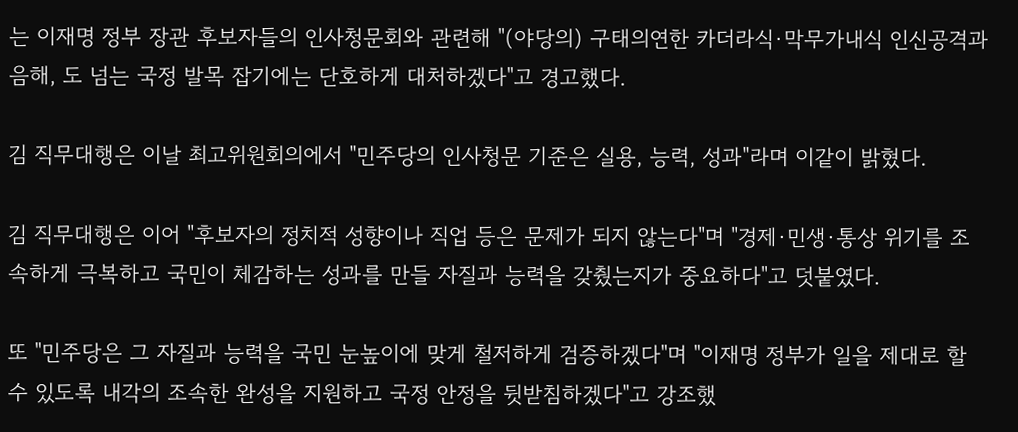는 이재명 정부 장관 후보자들의 인사청문회와 관련해 "(야당의) 구태의연한 카더라식·막무가내식 인신공격과 음해, 도 넘는 국정 발목 잡기에는 단호하게 대처하겠다"고 경고했다.

김 직무대행은 이날 최고위원회의에서 "민주당의 인사청문 기준은 실용, 능력, 성과"라며 이같이 밝혔다.

김 직무대행은 이어 "후보자의 정치적 성향이나 직업 등은 문제가 되지 않는다"며 "경제·민생·통상 위기를 조속하게 극복하고 국민이 체감하는 성과를 만들 자질과 능력을 갖췄는지가 중요하다"고 덧붙였다.

또 "민주당은 그 자질과 능력을 국민 눈높이에 맞게 철저하게 검증하겠다"며 "이재명 정부가 일을 제대로 할 수 있도록 내각의 조속한 완성을 지원하고 국정 안정을 뒷받침하겠다"고 강조했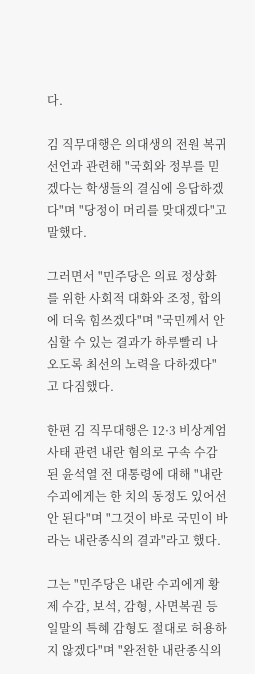다.

김 직무대행은 의대생의 전원 복귀 선언과 관련해 "국회와 정부를 믿겠다는 학생들의 결심에 응답하겠다"며 "당정이 머리를 맞대겠다"고 말했다.

그러면서 "민주당은 의료 정상화를 위한 사회적 대화와 조정, 합의에 더욱 힘쓰겠다"며 "국민께서 안심할 수 있는 결과가 하루빨리 나오도록 최선의 노력을 다하겠다"고 다짐했다.

한편 김 직무대행은 12·3 비상계엄 사태 관련 내란 혐의로 구속 수감된 윤석열 전 대통령에 대해 "내란 수괴에게는 한 치의 동정도 있어선 안 된다"며 "그것이 바로 국민이 바라는 내란종식의 결과"라고 했다.

그는 "민주당은 내란 수괴에게 황제 수감, 보석, 감형, 사면복권 등 일말의 특혜 감형도 절대로 허용하지 않겠다"며 "완전한 내란종식의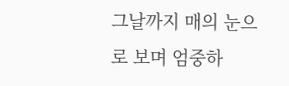그날까지 매의 눈으로 보며 엄중하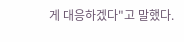게 대응하겠다"고 말했다.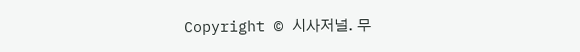Copyright © 시사저널. 무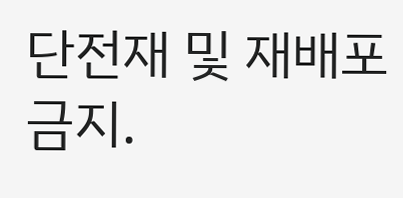단전재 및 재배포 금지.